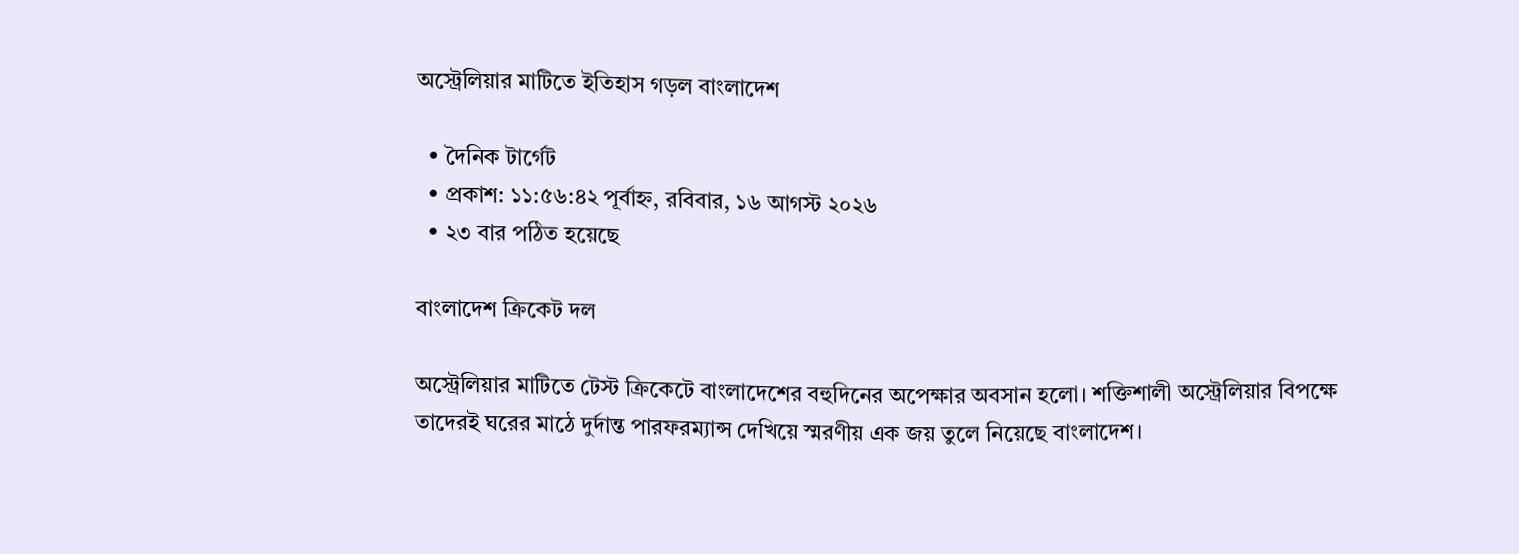অস্ট্রেলিয়ার মাটিতে ইতিহাস গড়ল বাংলাদেশ

  • দৈনিক টার্গেট
  • প্রকাশ: ১১:৫৬:৪২ পূর্বাহ্ন, রবিবার, ১৬ আগস্ট ২০২৬
  • ২৩ বার পঠিত হয়েছে

বাংলাদেশ ক্রিকেট দল

অস্ট্রেলিয়ার মাটিতে টেস্ট ক্রিকেটে বাংলাদেশের বহুদিনের অপেক্ষার অবসান হলো। শক্তিশালী অস্ট্রেলিয়ার বিপক্ষে তাদেরই ঘরের মাঠে দুর্দান্ত পারফরম্যান্স দেখিয়ে স্মরণীয় এক জয় তুলে নিয়েছে বাংলাদেশ।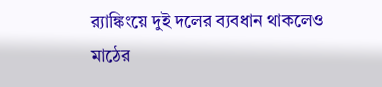র‌্যাঙ্কিংয়ে দুই দলের ব্যবধান থাকলেও মাঠের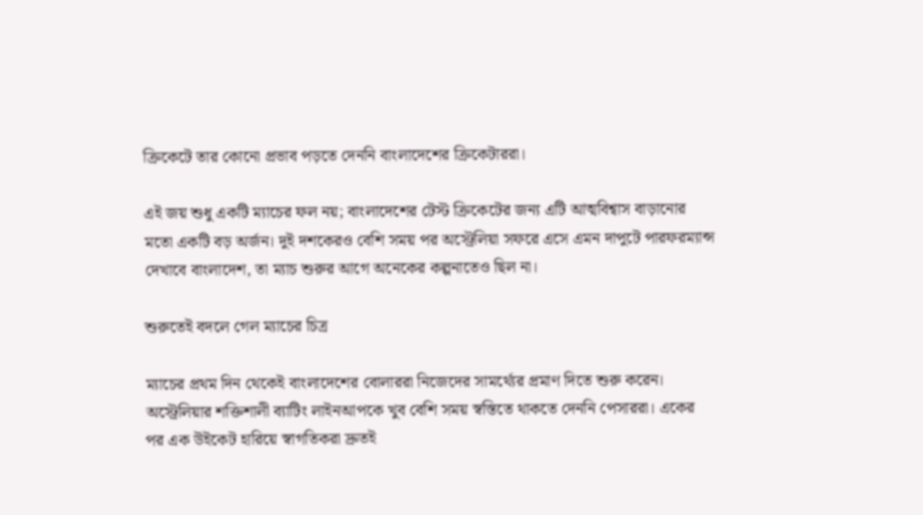ক্রিকেটে তার কোনো প্রভাব পড়তে দেননি বাংলাদেশের ক্রিকেটাররা।

এই জয় শুধু একটি ম্যাচের ফল নয়; বাংলাদেশের টেস্ট ক্রিকেটের জন্য এটি আত্মবিশ্বাস বাড়ানোর মতো একটি বড় অর্জন। দুই দশকেরও বেশি সময় পর অস্ট্রেলিয়া সফরে এসে এমন দাপুটে পারফরম্যান্স দেখাবে বাংলাদেশ, তা ম্যাচ শুরুর আগে অনেকের কল্পনাতেও ছিল না।

শুরুতেই বদলে গেল ম্যাচের চিত্র

ম্যাচের প্রথম দিন থেকেই বাংলাদেশের বোলাররা নিজেদের সামর্থ্যের প্রমাণ দিতে শুরু করেন। অস্ট্রেলিয়ার শক্তিশালী ব্যাটিং লাইনআপকে খুব বেশি সময় স্বস্তিতে থাকতে দেননি পেসাররা। একের পর এক উইকেট হারিয়ে স্বাগতিকরা দ্রুতই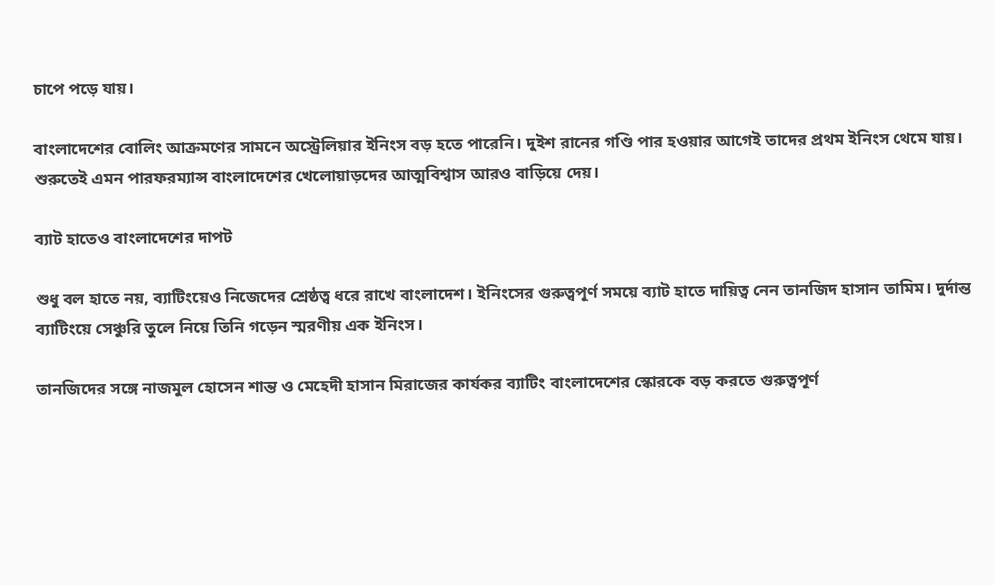চাপে পড়ে যায়।

বাংলাদেশের বোলিং আক্রমণের সামনে অস্ট্রেলিয়ার ইনিংস বড় হতে পারেনি। দুইশ রানের গণ্ডি পার হওয়ার আগেই তাদের প্রথম ইনিংস থেমে যায়। শুরুতেই এমন পারফরম্যান্স বাংলাদেশের খেলোয়াড়দের আত্মবিশ্বাস আরও বাড়িয়ে দেয়।

ব্যাট হাতেও বাংলাদেশের দাপট

শুধু বল হাতে নয়, ব্যাটিংয়েও নিজেদের শ্রেষ্ঠত্ব ধরে রাখে বাংলাদেশ। ইনিংসের গুরুত্বপূর্ণ সময়ে ব্যাট হাতে দায়িত্ব নেন তানজিদ হাসান তামিম। দুর্দান্ত ব্যাটিংয়ে সেঞ্চুরি তুলে নিয়ে তিনি গড়েন স্মরণীয় এক ইনিংস।

তানজিদের সঙ্গে নাজমুল হোসেন শান্ত ও মেহেদী হাসান মিরাজের কার্যকর ব্যাটিং বাংলাদেশের স্কোরকে বড় করতে গুরুত্বপূর্ণ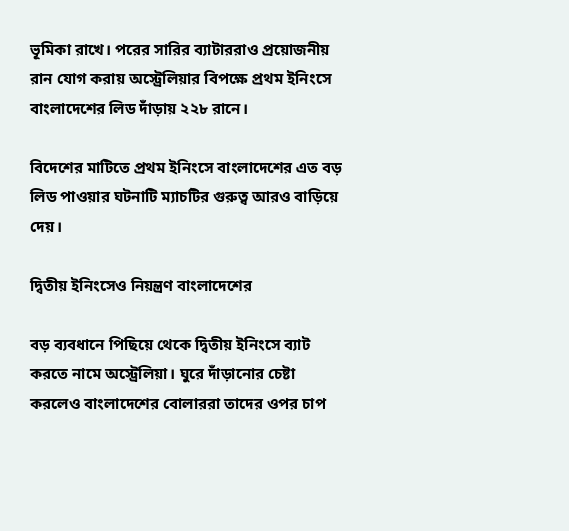ভূমিকা রাখে। পরের সারির ব্যাটাররাও প্রয়োজনীয় রান যোগ করায় অস্ট্রেলিয়ার বিপক্ষে প্রথম ইনিংসে বাংলাদেশের লিড দাঁড়ায় ২২৮ রানে।

বিদেশের মাটিতে প্রথম ইনিংসে বাংলাদেশের এত বড় লিড পাওয়ার ঘটনাটি ম্যাচটির গুরুত্ব আরও বাড়িয়ে দেয়।

দ্বিতীয় ইনিংসেও নিয়ন্ত্রণ বাংলাদেশের

বড় ব্যবধানে পিছিয়ে থেকে দ্বিতীয় ইনিংসে ব্যাট করতে নামে অস্ট্রেলিয়া। ঘুরে দাঁড়ানোর চেষ্টা করলেও বাংলাদেশের বোলাররা তাদের ওপর চাপ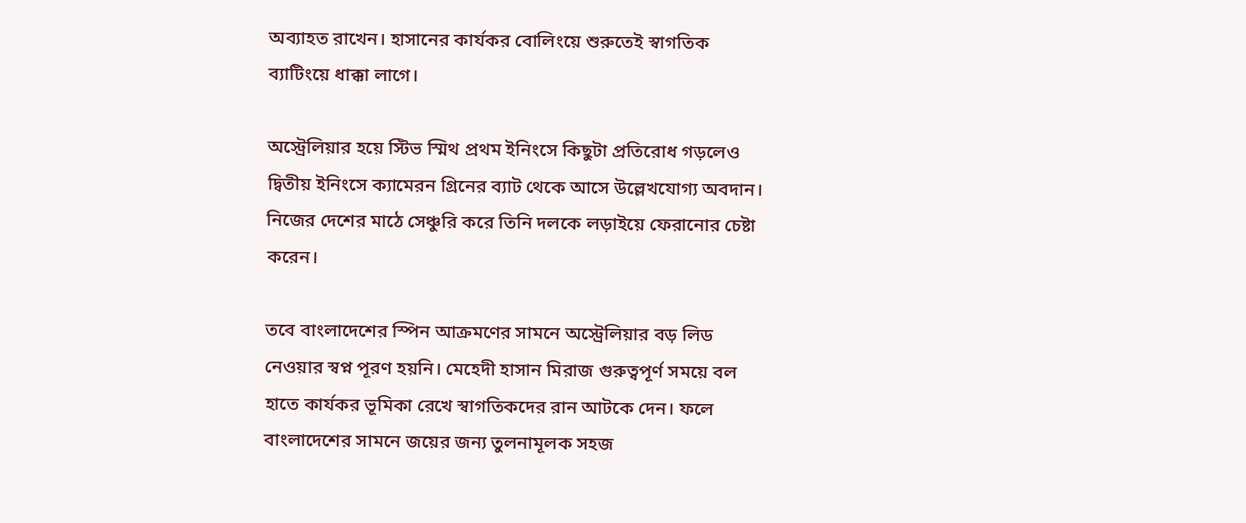অব্যাহত রাখেন। হাসানের কার্যকর বোলিংয়ে শুরুতেই স্বাগতিক ব্যাটিংয়ে ধাক্কা লাগে।

অস্ট্রেলিয়ার হয়ে স্টিভ স্মিথ প্রথম ইনিংসে কিছুটা প্রতিরোধ গড়লেও দ্বিতীয় ইনিংসে ক্যামেরন গ্রিনের ব্যাট থেকে আসে উল্লেখযোগ্য অবদান। নিজের দেশের মাঠে সেঞ্চুরি করে তিনি দলকে লড়াইয়ে ফেরানোর চেষ্টা করেন।

তবে বাংলাদেশের স্পিন আক্রমণের সামনে অস্ট্রেলিয়ার বড় লিড নেওয়ার স্বপ্ন পূরণ হয়নি। মেহেদী হাসান মিরাজ গুরুত্বপূর্ণ সময়ে বল হাতে কার্যকর ভূমিকা রেখে স্বাগতিকদের রান আটকে দেন। ফলে বাংলাদেশের সামনে জয়ের জন্য তুলনামূলক সহজ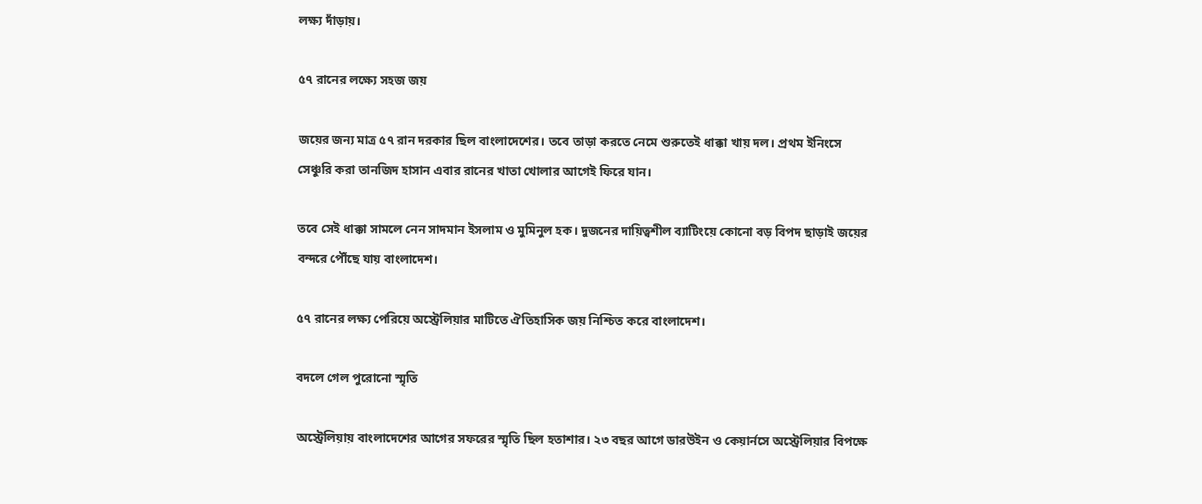লক্ষ্য দাঁড়ায়।

৫৭ রানের লক্ষ্যে সহজ জয়

জয়ের জন্য মাত্র ৫৭ রান দরকার ছিল বাংলাদেশের। তবে তাড়া করতে নেমে শুরুতেই ধাক্কা খায় দল। প্রথম ইনিংসে সেঞ্চুরি করা তানজিদ হাসান এবার রানের খাতা খোলার আগেই ফিরে যান।

তবে সেই ধাক্কা সামলে নেন সাদমান ইসলাম ও মুমিনুল হক। দুজনের দায়িত্বশীল ব্যাটিংয়ে কোনো বড় বিপদ ছাড়াই জয়ের বন্দরে পৌঁছে যায় বাংলাদেশ।

৫৭ রানের লক্ষ্য পেরিয়ে অস্ট্রেলিয়ার মাটিতে ঐতিহাসিক জয় নিশ্চিত করে বাংলাদেশ।

বদলে গেল পুরোনো স্মৃতি

অস্ট্রেলিয়ায় বাংলাদেশের আগের সফরের স্মৃতি ছিল হতাশার। ২৩ বছর আগে ডারউইন ও কেয়ার্নসে অস্ট্রেলিয়ার বিপক্ষে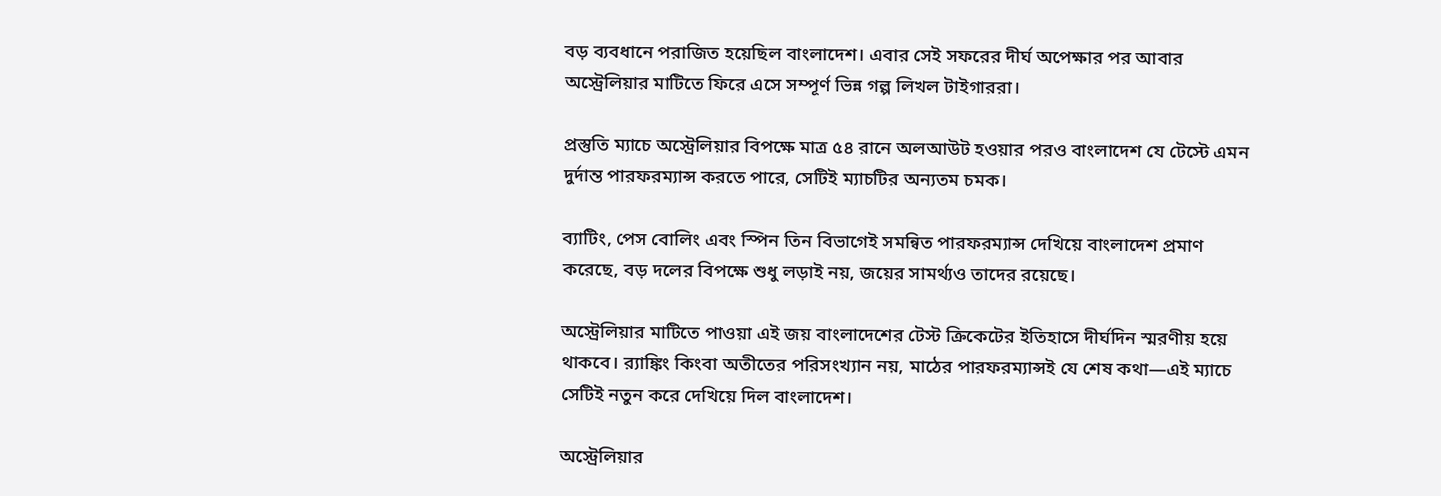বড় ব্যবধানে পরাজিত হয়েছিল বাংলাদেশ। এবার সেই সফরের দীর্ঘ অপেক্ষার পর আবার অস্ট্রেলিয়ার মাটিতে ফিরে এসে সম্পূর্ণ ভিন্ন গল্প লিখল টাইগাররা।

প্রস্তুতি ম্যাচে অস্ট্রেলিয়ার বিপক্ষে মাত্র ৫৪ রানে অলআউট হওয়ার পরও বাংলাদেশ যে টেস্টে এমন দুর্দান্ত পারফরম্যান্স করতে পারে, সেটিই ম্যাচটির অন্যতম চমক।

ব্যাটিং, পেস বোলিং এবং স্পিন তিন বিভাগেই সমন্বিত পারফরম্যান্স দেখিয়ে বাংলাদেশ প্রমাণ করেছে, বড় দলের বিপক্ষে শুধু লড়াই নয়, জয়ের সামর্থ্যও তাদের রয়েছে।

অস্ট্রেলিয়ার মাটিতে পাওয়া এই জয় বাংলাদেশের টেস্ট ক্রিকেটের ইতিহাসে দীর্ঘদিন স্মরণীয় হয়ে থাকবে। র‌্যাঙ্কিং কিংবা অতীতের পরিসংখ্যান নয়, মাঠের পারফরম্যান্সই যে শেষ কথা—এই ম্যাচে সেটিই নতুন করে দেখিয়ে দিল বাংলাদেশ।

অস্ট্রেলিয়ার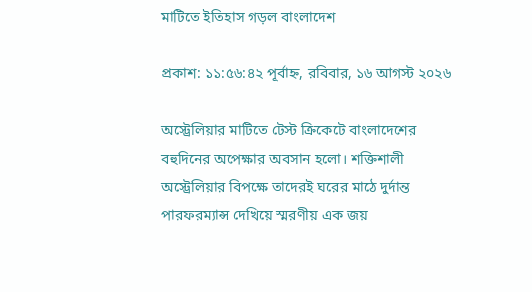মাটিতে ইতিহাস গড়ল বাংলাদেশ

প্রকাশ: ১১:৫৬:৪২ পূর্বাহ্ন, রবিবার, ১৬ আগস্ট ২০২৬

অস্ট্রেলিয়ার মাটিতে টেস্ট ক্রিকেটে বাংলাদেশের বহুদিনের অপেক্ষার অবসান হলো। শক্তিশালী অস্ট্রেলিয়ার বিপক্ষে তাদেরই ঘরের মাঠে দুর্দান্ত পারফরম্যান্স দেখিয়ে স্মরণীয় এক জয়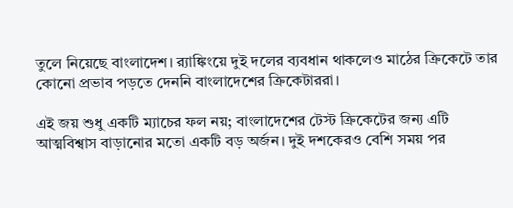তুলে নিয়েছে বাংলাদেশ। র‌্যাঙ্কিংয়ে দুই দলের ব্যবধান থাকলেও মাঠের ক্রিকেটে তার কোনো প্রভাব পড়তে দেননি বাংলাদেশের ক্রিকেটাররা।

এই জয় শুধু একটি ম্যাচের ফল নয়; বাংলাদেশের টেস্ট ক্রিকেটের জন্য এটি আত্মবিশ্বাস বাড়ানোর মতো একটি বড় অর্জন। দুই দশকেরও বেশি সময় পর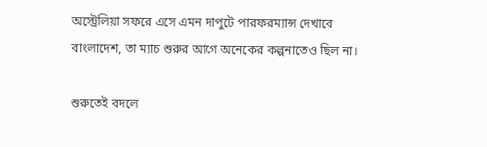অস্ট্রেলিয়া সফরে এসে এমন দাপুটে পারফরম্যান্স দেখাবে বাংলাদেশ, তা ম্যাচ শুরুর আগে অনেকের কল্পনাতেও ছিল না।

শুরুতেই বদলে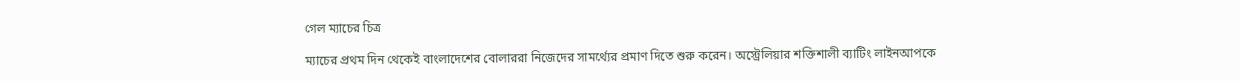গেল ম্যাচের চিত্র

ম্যাচের প্রথম দিন থেকেই বাংলাদেশের বোলাররা নিজেদের সামর্থ্যের প্রমাণ দিতে শুরু করেন। অস্ট্রেলিয়ার শক্তিশালী ব্যাটিং লাইনআপকে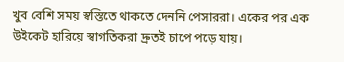খুব বেশি সময় স্বস্তিতে থাকতে দেননি পেসাররা। একের পর এক উইকেট হারিয়ে স্বাগতিকরা দ্রুতই চাপে পড়ে যায়।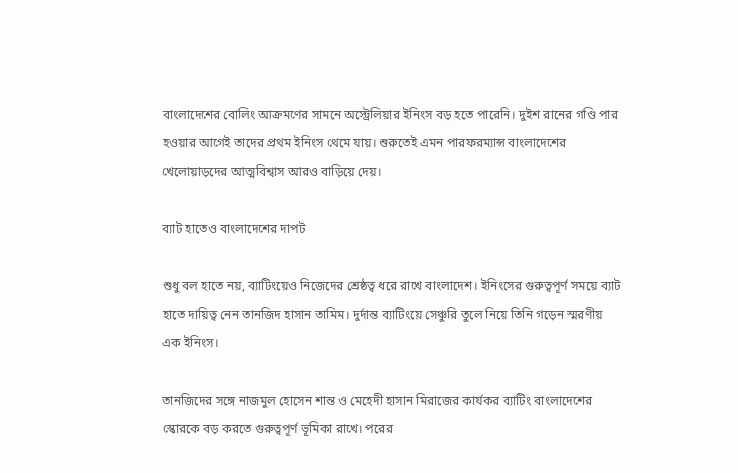বাংলাদেশের বোলিং আক্রমণের সামনে অস্ট্রেলিয়ার ইনিংস বড় হতে পারেনি। দুইশ রানের গণ্ডি পার হওয়ার আগেই তাদের প্রথম ইনিংস থেমে যায়। শুরুতেই এমন পারফরম্যান্স বাংলাদেশের খেলোয়াড়দের আত্মবিশ্বাস আরও বাড়িয়ে দেয়।

ব্যাট হাতেও বাংলাদেশের দাপট

শুধু বল হাতে নয়, ব্যাটিংয়েও নিজেদের শ্রেষ্ঠত্ব ধরে রাখে বাংলাদেশ। ইনিংসের গুরুত্বপূর্ণ সময়ে ব্যাট হাতে দায়িত্ব নেন তানজিদ হাসান তামিম। দুর্দান্ত ব্যাটিংয়ে সেঞ্চুরি তুলে নিয়ে তিনি গড়েন স্মরণীয় এক ইনিংস।

তানজিদের সঙ্গে নাজমুল হোসেন শান্ত ও মেহেদী হাসান মিরাজের কার্যকর ব্যাটিং বাংলাদেশের স্কোরকে বড় করতে গুরুত্বপূর্ণ ভূমিকা রাখে। পরের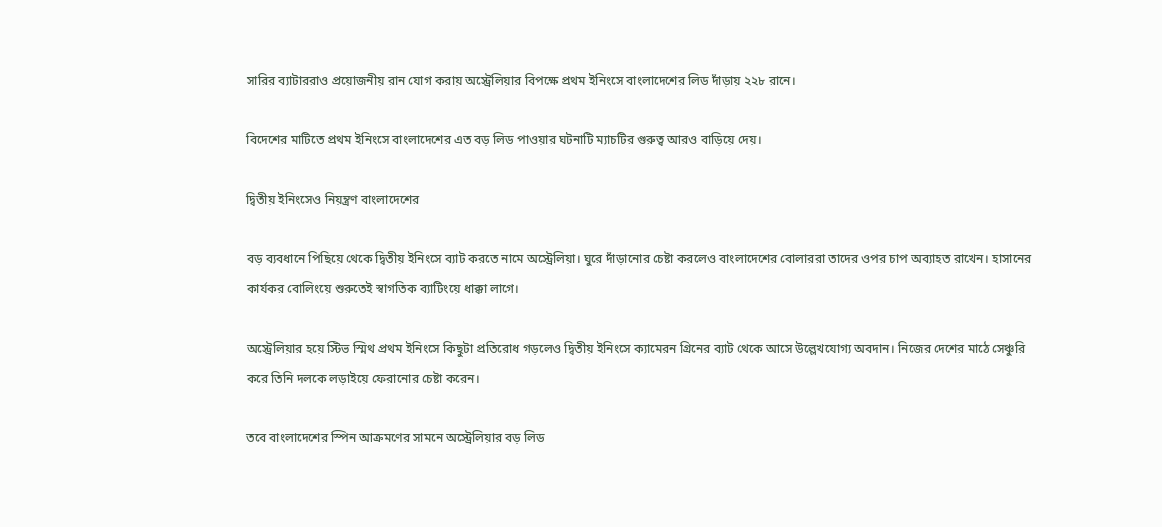সারির ব্যাটাররাও প্রয়োজনীয় রান যোগ করায় অস্ট্রেলিয়ার বিপক্ষে প্রথম ইনিংসে বাংলাদেশের লিড দাঁড়ায় ২২৮ রানে।

বিদেশের মাটিতে প্রথম ইনিংসে বাংলাদেশের এত বড় লিড পাওয়ার ঘটনাটি ম্যাচটির গুরুত্ব আরও বাড়িয়ে দেয়।

দ্বিতীয় ইনিংসেও নিয়ন্ত্রণ বাংলাদেশের

বড় ব্যবধানে পিছিয়ে থেকে দ্বিতীয় ইনিংসে ব্যাট করতে নামে অস্ট্রেলিয়া। ঘুরে দাঁড়ানোর চেষ্টা করলেও বাংলাদেশের বোলাররা তাদের ওপর চাপ অব্যাহত রাখেন। হাসানের কার্যকর বোলিংয়ে শুরুতেই স্বাগতিক ব্যাটিংয়ে ধাক্কা লাগে।

অস্ট্রেলিয়ার হয়ে স্টিভ স্মিথ প্রথম ইনিংসে কিছুটা প্রতিরোধ গড়লেও দ্বিতীয় ইনিংসে ক্যামেরন গ্রিনের ব্যাট থেকে আসে উল্লেখযোগ্য অবদান। নিজের দেশের মাঠে সেঞ্চুরি করে তিনি দলকে লড়াইয়ে ফেরানোর চেষ্টা করেন।

তবে বাংলাদেশের স্পিন আক্রমণের সামনে অস্ট্রেলিয়ার বড় লিড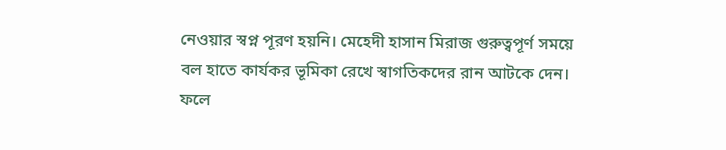নেওয়ার স্বপ্ন পূরণ হয়নি। মেহেদী হাসান মিরাজ গুরুত্বপূর্ণ সময়ে বল হাতে কার্যকর ভূমিকা রেখে স্বাগতিকদের রান আটকে দেন। ফলে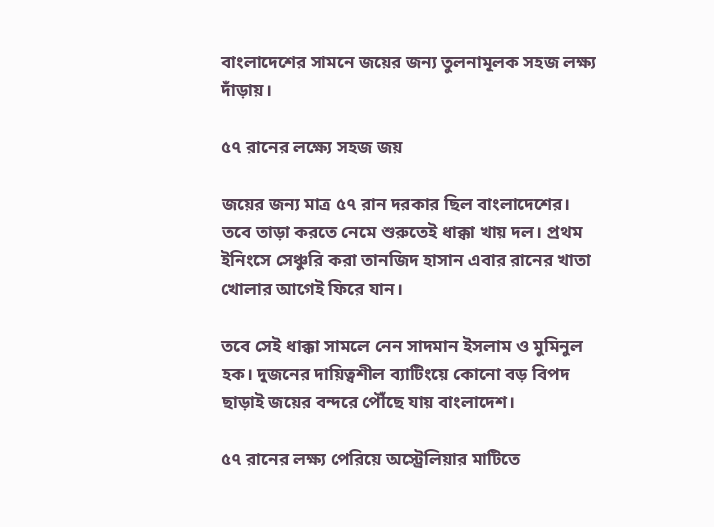বাংলাদেশের সামনে জয়ের জন্য তুলনামূলক সহজ লক্ষ্য দাঁড়ায়।

৫৭ রানের লক্ষ্যে সহজ জয়

জয়ের জন্য মাত্র ৫৭ রান দরকার ছিল বাংলাদেশের। তবে তাড়া করতে নেমে শুরুতেই ধাক্কা খায় দল। প্রথম ইনিংসে সেঞ্চুরি করা তানজিদ হাসান এবার রানের খাতা খোলার আগেই ফিরে যান।

তবে সেই ধাক্কা সামলে নেন সাদমান ইসলাম ও মুমিনুল হক। দুজনের দায়িত্বশীল ব্যাটিংয়ে কোনো বড় বিপদ ছাড়াই জয়ের বন্দরে পৌঁছে যায় বাংলাদেশ।

৫৭ রানের লক্ষ্য পেরিয়ে অস্ট্রেলিয়ার মাটিতে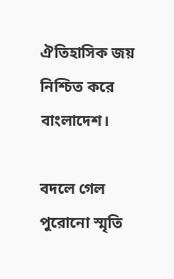ঐতিহাসিক জয় নিশ্চিত করে বাংলাদেশ।

বদলে গেল পুরোনো স্মৃতি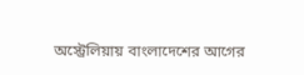অস্ট্রেলিয়ায় বাংলাদেশের আগের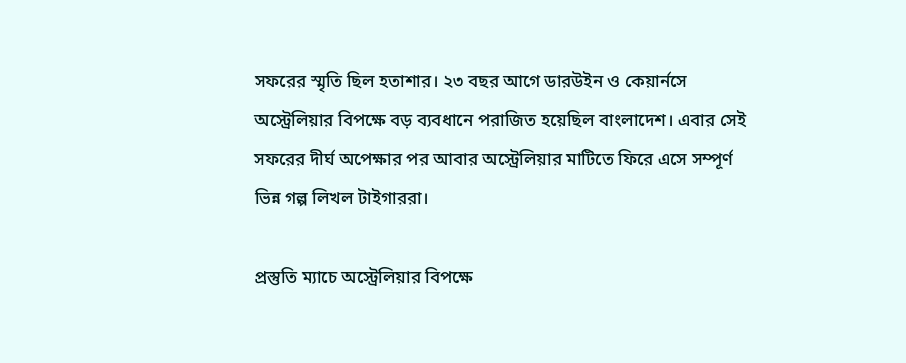সফরের স্মৃতি ছিল হতাশার। ২৩ বছর আগে ডারউইন ও কেয়ার্নসে অস্ট্রেলিয়ার বিপক্ষে বড় ব্যবধানে পরাজিত হয়েছিল বাংলাদেশ। এবার সেই সফরের দীর্ঘ অপেক্ষার পর আবার অস্ট্রেলিয়ার মাটিতে ফিরে এসে সম্পূর্ণ ভিন্ন গল্প লিখল টাইগাররা।

প্রস্তুতি ম্যাচে অস্ট্রেলিয়ার বিপক্ষে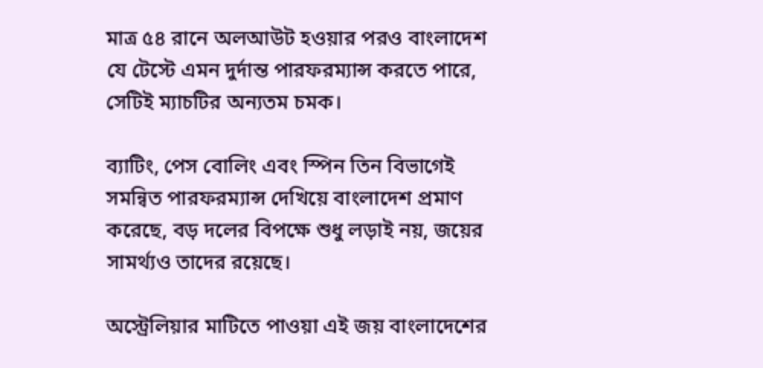মাত্র ৫৪ রানে অলআউট হওয়ার পরও বাংলাদেশ যে টেস্টে এমন দুর্দান্ত পারফরম্যান্স করতে পারে, সেটিই ম্যাচটির অন্যতম চমক।

ব্যাটিং, পেস বোলিং এবং স্পিন তিন বিভাগেই সমন্বিত পারফরম্যান্স দেখিয়ে বাংলাদেশ প্রমাণ করেছে, বড় দলের বিপক্ষে শুধু লড়াই নয়, জয়ের সামর্থ্যও তাদের রয়েছে।

অস্ট্রেলিয়ার মাটিতে পাওয়া এই জয় বাংলাদেশের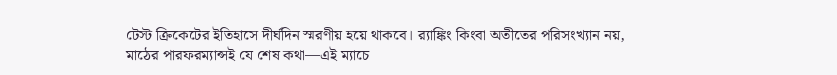টেস্ট ক্রিকেটের ইতিহাসে দীর্ঘদিন স্মরণীয় হয়ে থাকবে। র‌্যাঙ্কিং কিংবা অতীতের পরিসংখ্যান নয়, মাঠের পারফরম্যান্সই যে শেষ কথা—এই ম্যাচে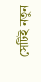সেটিই নতুন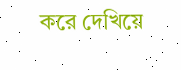করে দেখিয়ে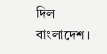দিল বাংলাদেশ।